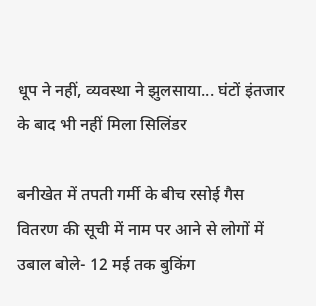धूप ने नहीं, व्यवस्था ने झुलसाया... घंटों इंतजार के बाद भी नहीं मिला सिलिंडर

बनीखेत में तपती गर्मी के बीच रसोई गैस वितरण की सूची में नाम पर आने से लोगों में उबाल बोले- 12 मई तक बुकिंग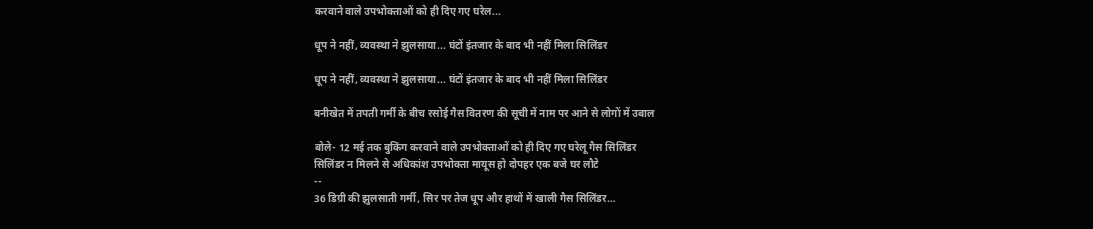करवाने वाले उपभोक्ताओं को ही दिए गए घरेल...

धूप ने नहीं, व्यवस्था ने झुलसाया... घंटों इंतजार के बाद भी नहीं मिला सिलिंडर

धूप ने नहीं, व्यवस्था ने झुलसाया... घंटों इंतजार के बाद भी नहीं मिला सिलिंडर

बनीखेत में तपती गर्मी के बीच रसोई गैस वितरण की सूची में नाम पर आने से लोगों में उबाल

बोले- 12 मई तक बुकिंग करवाने वाले उपभोक्ताओं को ही दिए गए घरेलू गैस सिलिंडर
सिलिंडर न मिलने से अधिकांश उपभोक्ता मायूस हो दोपहर एक बजे घर लौटे
--
36 डिग्री की झुलसाती गर्मी, सिर पर तेज धूप और हाथों में खाली गैस सिलिंडर…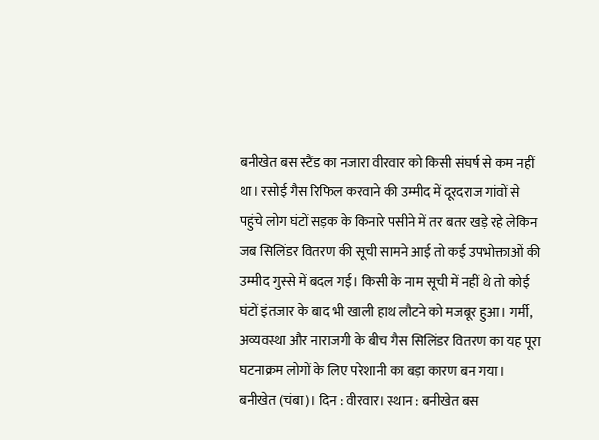बनीखेत बस स्टैंड का नजारा वीरवार को किसी संघर्ष से कम नहीं था। रसोई गैस रिफिल करवाने की उम्मीद में दूरदराज गांवों से पहुंचे लोग घंटों सड़क के किनारे पसीने में तर बतर खड़े रहे लेकिन जब सिलिंडर वितरण की सूची सामने आई तो कई उपभोक्ताओं की उम्मीद गुस्से में बदल गई। किसी के नाम सूची में नहीं थे तो कोई घंटों इंतजार के बाद भी खाली हाथ लौटने को मजबूर हुआ। गर्मी, अव्यवस्था और नाराजगी के बीच गैस सिलिंडर वितरण का यह पूरा घटनाक्रम लोगों के लिए परेशानी का बड़ा कारण बन गया। बनीखेत (चंबा)। दिन : वीरवार। स्थान : बनीखेत बस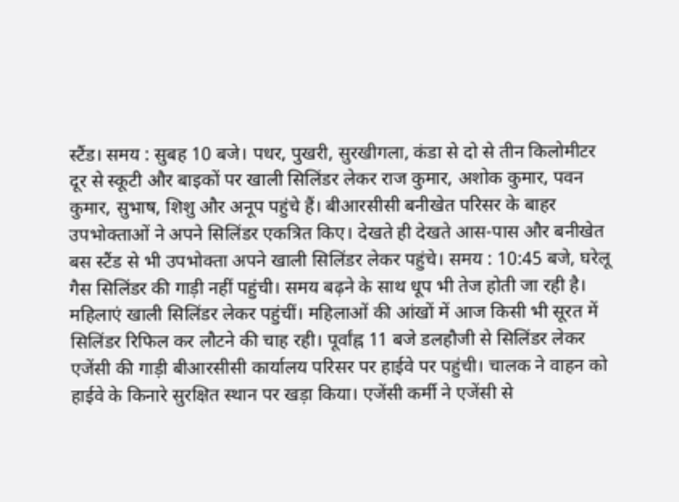स्टैंड। समय : सुबह 10 बजे। पधर, पुखरी, सुरखीगला, कंडा से दो से तीन किलोमीटर दूर से स्कूटी और बाइकों पर खाली सिलिंडर लेकर राज कुमार, अशोक कुमार, पवन कुमार, सुभाष, शिशु और अनूप पहुंचे हैं। बीआरसीसी बनीखेत परिसर के बाहर उपभोक्ताओं ने अपने सिलिंडर एकत्रित किए। देखते ही देखते आस-पास और बनीखेत बस स्टैंड से भी उपभोक्ता अपने खाली सिलिंडर लेकर पहुंचे। समय : 10:45 बजे, घरेलू गैस सिलिंडर की गाड़ी नहीं पहुंची। समय बढ़ने के साथ धूप भी तेज होती जा रही है। महिलाएं खाली सिलिंडर लेकर पहुंचीं। महिलाओं की आंखों में आज किसी भी सूरत में सिलिंडर रिफिल कर लौटने की चाह रही। पूर्वांह्न 11 बजे डलहौजी से सिलिंडर लेकर एजेंसी की गाड़ी बीआरसीसी कार्यालय परिसर पर हाईवे पर पहुंची। चालक ने वाहन को हाईवे के किनारे सुरक्षित स्थान पर खड़ा किया। एजेंसी कर्मी ने एजेंसी से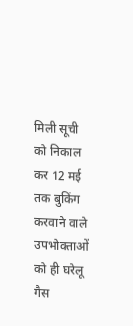मिली सूची को निकाल कर 12 मई तक बुकिंग करवाने वाले उपभोक्ताओं को ही घरेलू गैस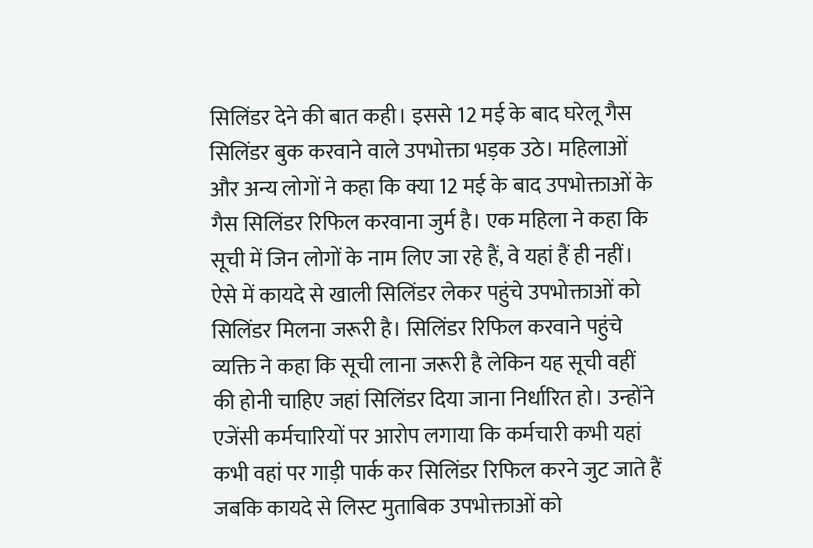सिलिंडर देने की बात कही। इससे 12 मई के बाद घरेलू गैस सिलिंडर बुक करवाने वाले उपभोक्ता भड़क उठे। महिलाओं और अन्य लोगों ने कहा कि क्या 12 मई के बाद उपभोक्ताओं के गैस सिलिंडर रिफिल करवाना जुर्म है। एक महिला ने कहा कि सूची में जिन लोगों के नाम लिए जा रहे हैं, वे यहां हैं ही नहीं। ऐसे में कायदे से खाली सिलिंडर लेकर पहुंचे उपभोक्ताओं को सिलिंडर मिलना जरूरी है। सिलिंडर रिफिल करवाने पहुंचे व्यक्ति ने कहा कि सूची लाना जरूरी है लेकिन यह सूची वहीं की होनी चाहिए जहां सिलिंडर दिया जाना निर्धारित हो। उन्होंने एजेंसी कर्मचारियों पर आरोप लगाया कि कर्मचारी कभी यहां कभी वहां पर गाड़ी पार्क कर सिलिंडर रिफिल करने जुट जाते हैं जबकि कायदे से लिस्ट मुताबिक उपभोक्ताओं को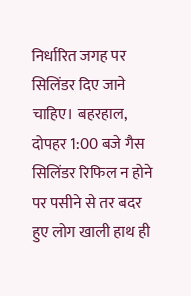निर्धारित जगह पर सिलिंडर दिए जाने चाहिए। बहरहाल, दोपहर 1:00 बजे गैस सिलिंडर रिफिल न होने पर पसीने से तर बदर हुए लोग खाली हाथ ही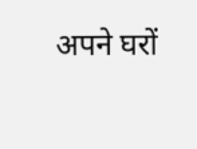अपने घरों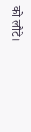को लौटे।